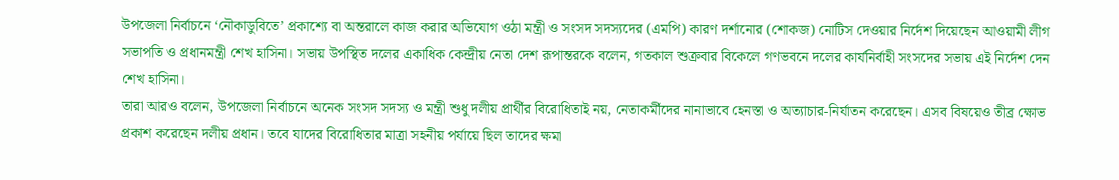উপজেলা নির্বাচনে ‘নৌকাডুবিতে’ প্রকাশ্যে বা অন্তরালে কাজ করার অভিযোগ ওঠা মন্ত্রী ও সংসদ সদস্যদের (এমপি) কারণ দর্শানোর (শোকজ) নোটিস দেওয়ার নির্দেশ দিয়েছেন আওয়ামী লীগ সভাপতি ও প্রধানমন্ত্রী শেখ হাসিনা। সভায় উপস্থিত দলের একাধিক কেন্দ্রীয় নেতা দেশ রূপান্তরকে বলেন, গতকাল শুক্রবার বিকেলে গণভবনে দলের কার্যনির্বাহী সংসদের সভায় এই নির্দেশ দেন শেখ হাসিনা।
তারা আরও বলেন, উপজেলা নির্বাচনে অনেক সংসদ সদস্য ও মন্ত্রী শুধু দলীয় প্রার্থীর বিরোধিতাই নয়, নেতাকর্মীদের নানাভাবে হেনস্তা ও অত্যাচার-নির্যাতন করেছেন। এসব বিষয়েও তীব্র ক্ষোভ প্রকাশ করেছেন দলীয় প্রধান। তবে যাদের বিরোধিতার মাত্রা সহনীয় পর্যায়ে ছিল তাদের ক্ষমা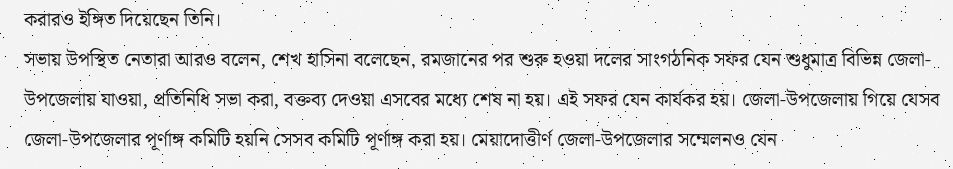করারও ইঙ্গিত দিয়েছেন তিনি।
সভায় উপস্থিত নেতারা আরও বলেন, শেখ হাসিনা বলেছেন, রমজানের পর শুরু হওয়া দলের সাংগঠনিক সফর যেন শুধুমাত্র বিভিন্ন জেলা-উপজেলায় যাওয়া, প্রতিনিধি সভা করা, বক্তব্য দেওয়া এসবের মধ্যে শেষ না হয়। এই সফর যেন কার্যকর হয়। জেলা-উপজেলায় গিয়ে যেসব জেলা-উপজেলার পূর্ণাঙ্গ কমিটি হয়নি সেসব কমিটি পূর্ণাঙ্গ করা হয়। মেয়াদোত্তীর্ণ জেলা-উপজেলার সম্মেলনও যেন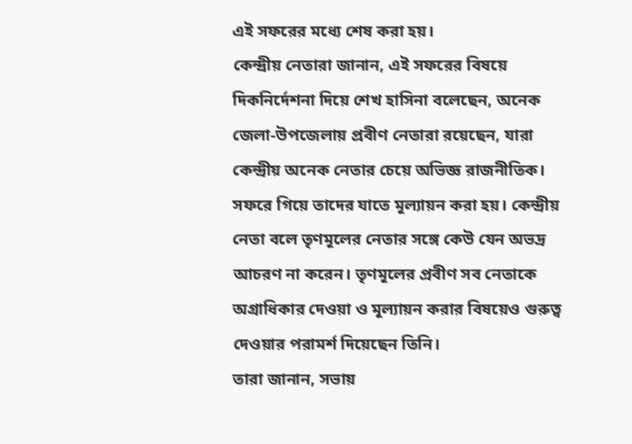এই সফরের মধ্যে শেষ করা হয়।
কেন্দ্রীয় নেতারা জানান, এই সফরের বিষয়ে দিকনির্দেশনা দিয়ে শেখ হাসিনা বলেছেন, অনেক জেলা-উপজেলায় প্রবীণ নেতারা রয়েছেন, যারা কেন্দ্রীয় অনেক নেতার চেয়ে অভিজ্ঞ রাজনীতিক। সফরে গিয়ে তাদের যাতে মূল্যায়ন করা হয়। কেন্দ্রীয় নেতা বলে তৃণমূলের নেতার সঙ্গে কেউ যেন অভদ্র আচরণ না করেন। তৃণমূলের প্রবীণ সব নেতাকে অগ্রাধিকার দেওয়া ও মূল্যায়ন করার বিষয়েও গুরুত্ব দেওয়ার পরামর্শ দিয়েছেন তিনি।
তারা জানান, সভায়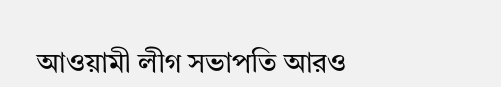আওয়ামী লীগ সভাপতি আরও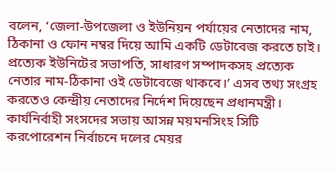বলেন, ‘জেলা-উপজেলা ও ইউনিয়ন পর্যায়ের নেতাদের নাম, ঠিকানা ও ফোন নম্বর দিয়ে আমি একটি ডেটাবেজ করতে চাই। প্রত্যেক ইউনিটের সভাপতি, সাধারণ সম্পাদকসহ প্রত্যেক নেতার নাম-ঠিকানা ওই ডেটাবেজে থাকবে।’ এসব তথ্য সংগ্রহ করতেও কেন্দ্রীয় নেতাদের নির্দেশ দিয়েছেন প্রধানমন্ত্রী।
কার্যনির্বাহী সংসদের সভায় আসন্ন ময়মনসিংহ সিটি করপোরেশন নির্বাচনে দলের মেয়র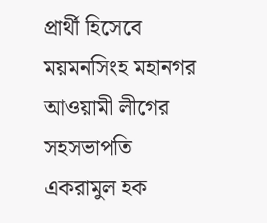প্রার্থী হিসেবে ময়মনসিংহ মহানগর আওয়ামী লীগের সহসভাপতি একরামুল হক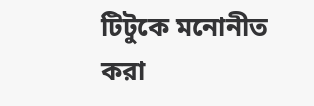টিটুকে মনোনীত করা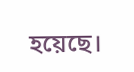হয়েছে।